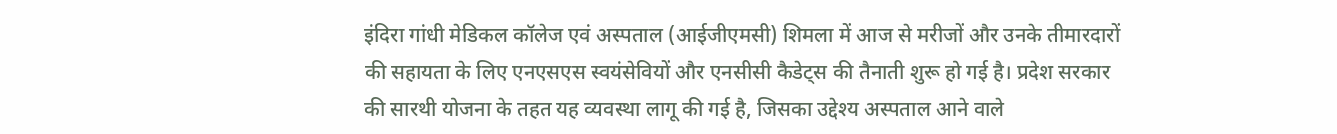इंदिरा गांधी मेडिकल कॉलेज एवं अस्पताल (आईजीएमसी) शिमला में आज से मरीजों और उनके तीमारदारों की सहायता के लिए एनएसएस स्वयंसेवियों और एनसीसी कैडेट्स की तैनाती शुरू हो गई है। प्रदेश सरकार की सारथी योजना के तहत यह व्यवस्था लागू की गई है, जिसका उद्देश्य अस्पताल आने वाले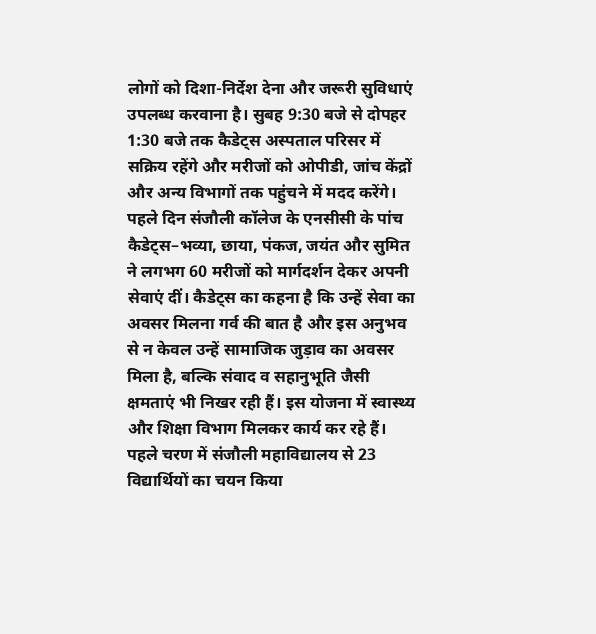लोगों को दिशा-निर्देश देना और जरूरी सुविधाएं उपलब्ध करवाना है। सुबह 9:30 बजे से दोपहर 1:30 बजे तक कैडेट्स अस्पताल परिसर में सक्रिय रहेंगे और मरीजों को ओपीडी, जांच केंद्रों और अन्य विभागों तक पहुंचने में मदद करेंगे। पहले दिन संजौली कॉलेज के एनसीसी के पांच कैडेट्स–भव्या, छाया, पंकज, जयंत और सुमित ने लगभग 60 मरीजों को मार्गदर्शन देकर अपनी सेवाएं दीं। कैडेट्स का कहना है कि उन्हें सेवा का अवसर मिलना गर्व की बात है और इस अनुभव से न केवल उन्हें सामाजिक जुड़ाव का अवसर मिला है, बल्कि संवाद व सहानुभूति जैसी क्षमताएं भी निखर रही हैं। इस योजना में स्वास्थ्य और शिक्षा विभाग मिलकर कार्य कर रहे हैं। पहले चरण में संजौली महाविद्यालय से 23 विद्यार्थियों का चयन किया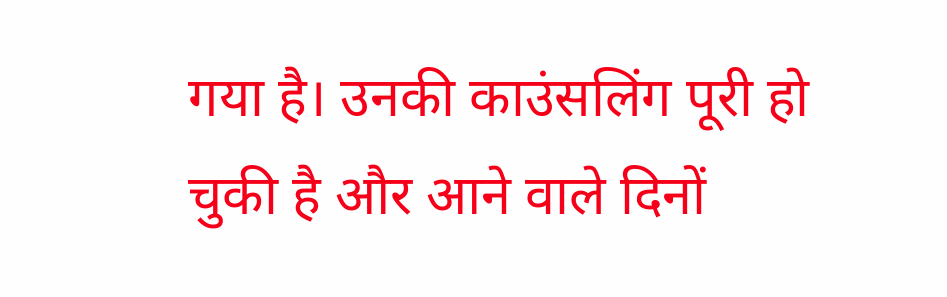गया है। उनकी काउंसलिंग पूरी हो चुकी है और आने वाले दिनों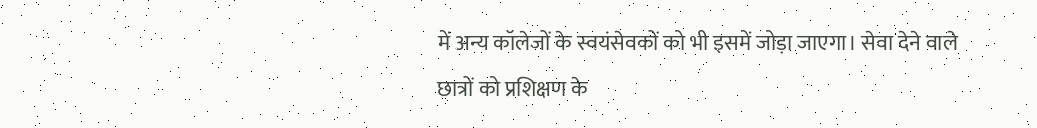में अन्य कॉलेजों के स्वयंसेवकों को भी इसमें जोड़ा जाएगा। सेवा देने वाले छात्रों को प्रशिक्षण के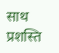साथ प्रशस्ति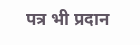पत्र भी प्रदान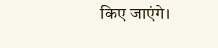किए जाएंगे।